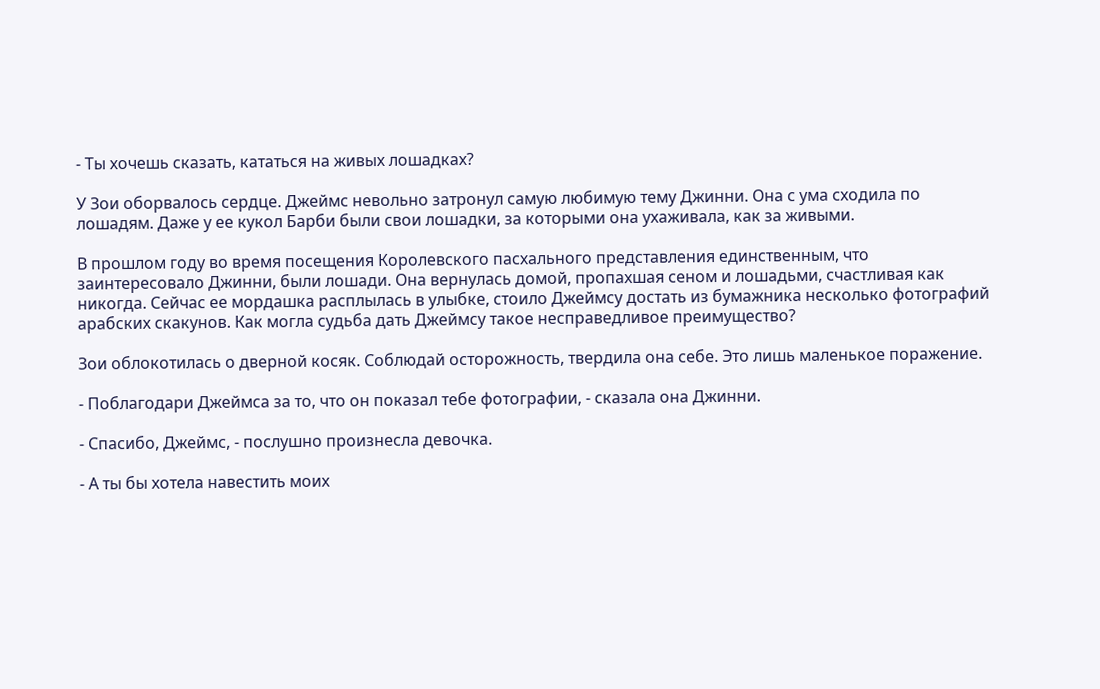- Ты хочешь сказать, кататься на живых лошадках?

У Зои оборвалось сердце. Джеймс невольно затронул самую любимую тему Джинни. Она с ума сходила по лошадям. Даже у ее кукол Барби были свои лошадки, за которыми она ухаживала, как за живыми.

В прошлом году во время посещения Королевского пасхального представления единственным, что заинтересовало Джинни, были лошади. Она вернулась домой, пропахшая сеном и лошадьми, счастливая как никогда. Сейчас ее мордашка расплылась в улыбке, стоило Джеймсу достать из бумажника несколько фотографий арабских скакунов. Как могла судьба дать Джеймсу такое несправедливое преимущество?

Зои облокотилась о дверной косяк. Соблюдай осторожность, твердила она себе. Это лишь маленькое поражение.

- Поблагодари Джеймса за то, что он показал тебе фотографии, - сказала она Джинни.

- Спасибо, Джеймс, - послушно произнесла девочка.

- А ты бы хотела навестить моих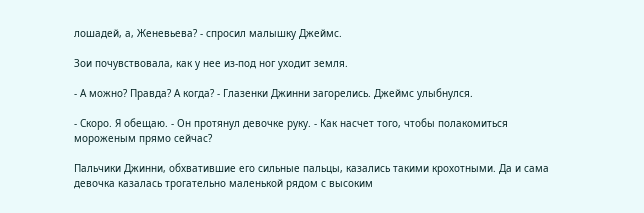лошадей, а, Женевьева? - спросил малышку Джеймс.

Зои почувствовала, как у нее из-под ног уходит земля.

- А можно? Правда? А когда? - Глазенки Джинни загорелись. Джеймс улыбнулся.

- Скоро. Я обещаю. - Он протянул девочке руку. - Как насчет того, чтобы полакомиться мороженым прямо сейчас?

Пальчики Джинни, обхватившие его сильные пальцы, казались такими крохотными. Да и сама девочка казалась трогательно маленькой рядом с высоким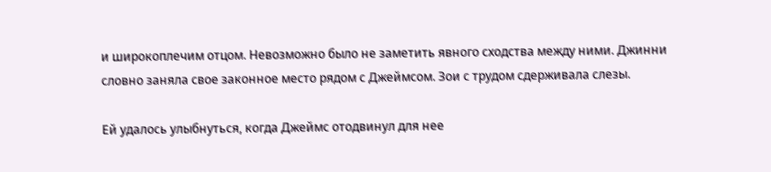и широкоплечим отцом. Невозможно было не заметить явного сходства между ними. Джинни словно заняла свое законное место рядом с Джеймсом. Зои с трудом сдерживала слезы.

Ей удалось улыбнуться, когда Джеймс отодвинул для нее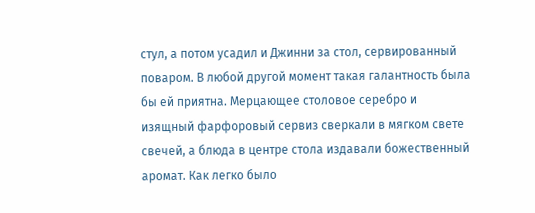стул, а потом усадил и Джинни за стол, сервированный поваром. В любой другой момент такая галантность была бы ей приятна. Мерцающее столовое серебро и изящный фарфоровый сервиз сверкали в мягком свете свечей, а блюда в центре стола издавали божественный аромат. Как легко было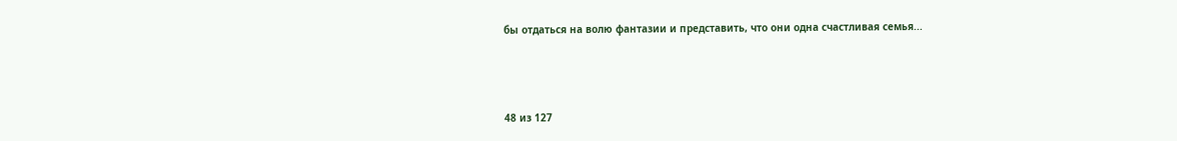бы отдаться на волю фантазии и представить, что они одна счастливая семья...



48 из 127